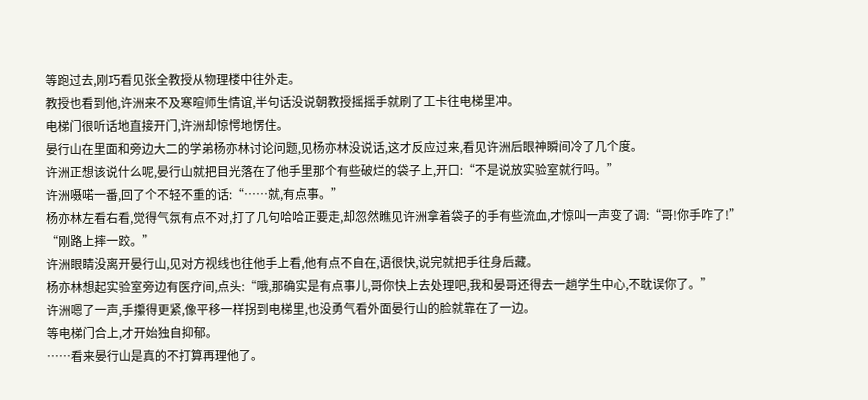等跑过去,刚巧看见张全教授从物理楼中往外走。
教授也看到他,许洲来不及寒暄师生情谊,半句话没说朝教授摇摇手就刷了工卡往电梯里冲。
电梯门很听话地直接开门,许洲却惊愕地愣住。
晏行山在里面和旁边大二的学弟杨亦林讨论问题,见杨亦林没说话,这才反应过来,看见许洲后眼神瞬间冷了几个度。
许洲正想该说什么呢,晏行山就把目光落在了他手里那个有些破烂的袋子上,开口:“不是说放实验室就行吗。”
许洲嗫喏一番,回了个不轻不重的话:“……就,有点事。”
杨亦林左看右看,觉得气氛有点不对,打了几句哈哈正要走,却忽然瞧见许洲拿着袋子的手有些流血,才惊叫一声变了调:“哥!你手咋了!”
“刚路上摔一跤。”
许洲眼睛没离开晏行山,见对方视线也往他手上看,他有点不自在,语很快,说完就把手往身后藏。
杨亦林想起实验室旁边有医疗间,点头:“哦,那确实是有点事儿,哥你快上去处理吧,我和晏哥还得去一趟学生中心,不耽误你了。”
许洲嗯了一声,手攥得更紧,像平移一样拐到电梯里,也没勇气看外面晏行山的脸就靠在了一边。
等电梯门合上,才开始独自抑郁。
……看来晏行山是真的不打算再理他了。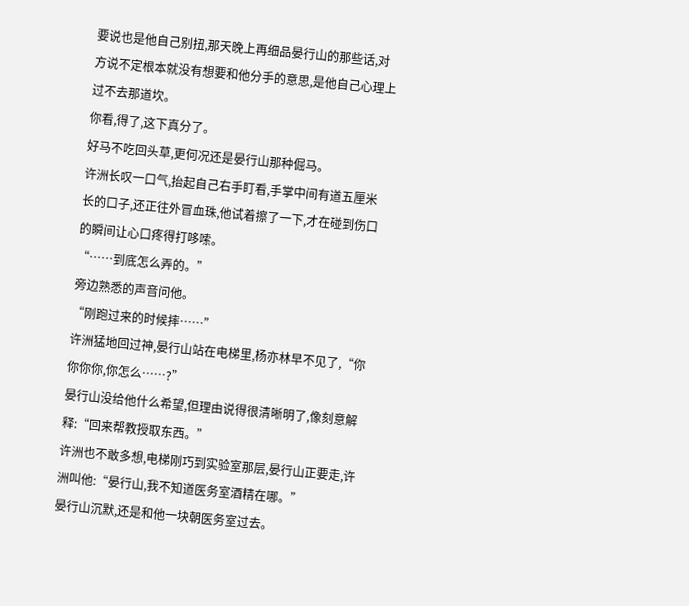要说也是他自己别扭,那天晚上再细品晏行山的那些话,对方说不定根本就没有想要和他分手的意思,是他自己心理上过不去那道坎。
你看,得了,这下真分了。
好马不吃回头草,更何况还是晏行山那种倔马。
许洲长叹一口气,抬起自己右手盯看,手掌中间有道五厘米长的口子,还正往外冒血珠,他试着擦了一下,才在碰到伤口的瞬间让心口疼得打哆嗦。
“……到底怎么弄的。”
旁边熟悉的声音问他。
“刚跑过来的时候摔……”
许洲猛地回过神,晏行山站在电梯里,杨亦林早不见了,“你你你你,你怎么……?”
晏行山没给他什么希望,但理由说得很清晰明了,像刻意解释:“回来帮教授取东西。”
许洲也不敢多想,电梯刚巧到实验室那层,晏行山正要走,许洲叫他:“晏行山,我不知道医务室酒精在哪。”
晏行山沉默,还是和他一块朝医务室过去。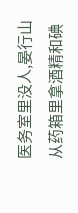医务室里没人,晏行山从药箱里拿酒精和碘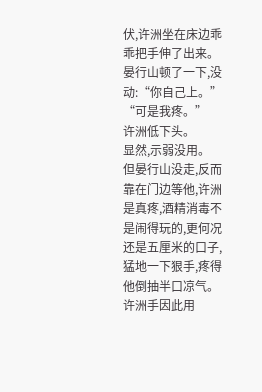伏,许洲坐在床边乖乖把手伸了出来。
晏行山顿了一下,没动:“你自己上。”
“可是我疼。”
许洲低下头。
显然,示弱没用。
但晏行山没走,反而靠在门边等他,许洲是真疼,酒精消毒不是闹得玩的,更何况还是五厘米的口子,猛地一下狠手,疼得他倒抽半口凉气。
许洲手因此用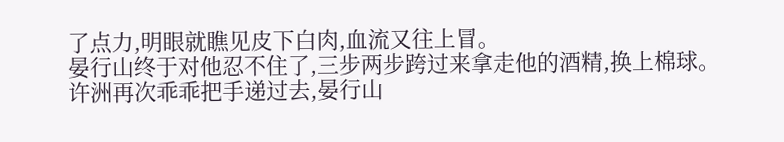了点力,明眼就瞧见皮下白肉,血流又往上冒。
晏行山终于对他忍不住了,三步两步跨过来拿走他的酒精,换上棉球。
许洲再次乖乖把手递过去,晏行山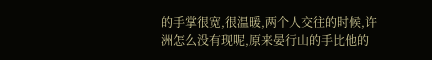的手掌很宽,很温暖,两个人交往的时候,许洲怎么没有现呢,原来晏行山的手比他的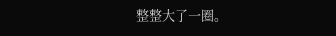整整大了一圈。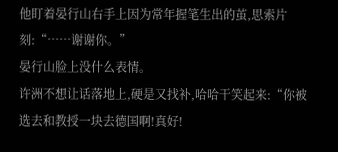他盯着晏行山右手上因为常年握笔生出的茧,思索片刻:“……谢谢你。”
晏行山脸上没什么表情。
许洲不想让话落地上,硬是又找补,哈哈干笑起来:“你被选去和教授一块去德国啊!真好!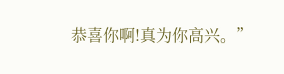恭喜你啊!真为你高兴。”